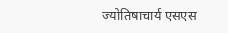ज्योतिषाचार्य एसएस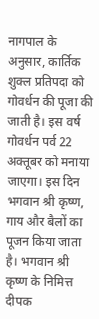नागपाल के अनुसार, कार्तिक शुक्ल प्रतिपदा को गोवर्धन की पूजा की जाती है। इस वर्ष गोवर्धन पर्व 22 अक्तूबर को मनाया जाएगा। इस दिन भगवान श्री कृष्ण, गाय और बैलों का पूजन किया जाता है। भगवान श्री कृष्ण के निमित्त दीपक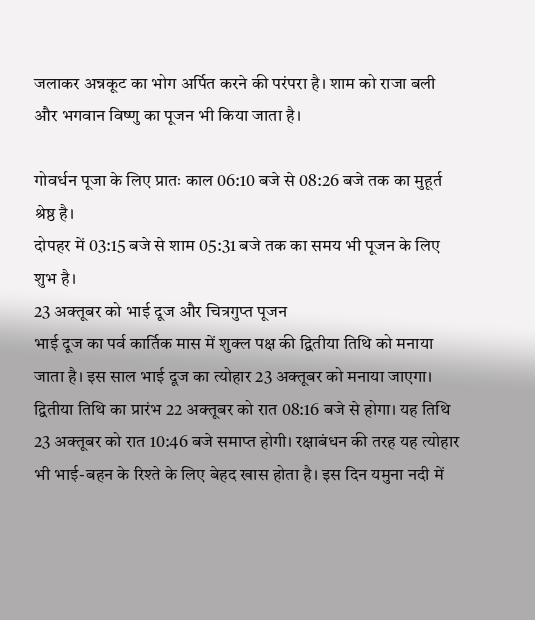जलाकर अन्नकूट का भोग अर्पित करने की परंपरा है। शाम को राजा बली और भगवान विष्णु का पूजन भी किया जाता है।

गोवर्धन पूजा के लिए प्रातः काल 06:10 बजे से 08:26 बजे तक का मुहूर्त श्रेष्ठ है।
दोपहर में 03:15 बजे से शाम 05:31 बजे तक का समय भी पूजन के लिए शुभ है।
23 अक्तूबर को भाई दूज और चित्रगुप्त पूजन
भाई दूज का पर्व कार्तिक मास में शुक्ल पक्ष की द्वितीया तिथि को मनाया जाता है। इस साल भाई दूज का त्योहार 23 अक्तूबर को मनाया जाएगा। द्वितीया तिथि का प्रारंभ 22 अक्तूबर को रात 08:16 बजे से होगा। यह तिथि 23 अक्तूबर को रात 10:46 बजे समाप्त होगी। रक्षाबंधन की तरह यह त्योहार भी भाई-बहन के रिश्ते के लिए बेहद खास होता है। इस दिन यमुना नदी में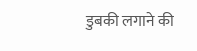डुबकी लगाने की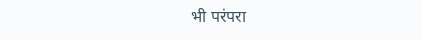भी परंपरा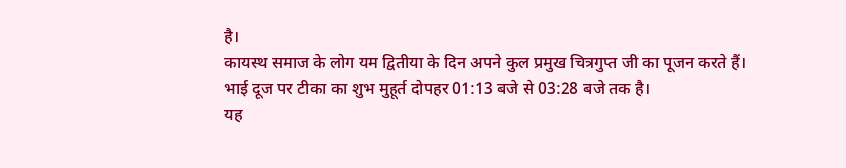है।
कायस्थ समाज के लोग यम द्वितीया के दिन अपने कुल प्रमुख चित्रगुप्त जी का पूजन करते हैं।
भाई दूज पर टीका का शुभ मुहूर्त दोपहर 01:13 बजे से 03:28 बजे तक है।
यह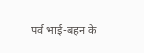पर्व भाई-बहन के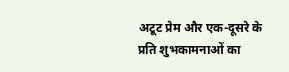अटूट प्रेम और एक-दूसरे के प्रति शुभकामनाओं का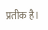प्रतीक है।